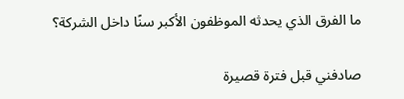ما الفرق الذي يحدثه الموظفون الأكبر سنًا داخل الشركة؟

صادفني قبل فترة قصيرة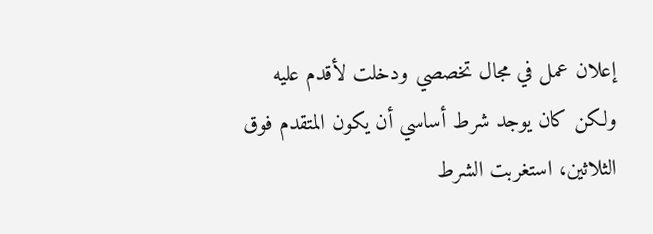إعلان عمل في مجال تخصصي ودخلت لأقدم عليه ولكن كان يوجد شرط أساسي أن يكون المتقدم فوق الثلاثين، استغربت الشرط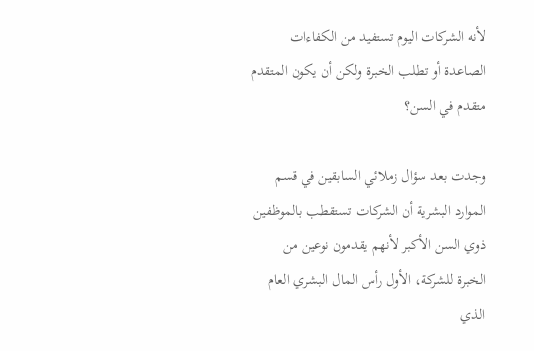لأنه الشركات اليوم تستفيد من الكفاءات الصاعدة أو تطلب الخبرة ولكن أن يكون المتقدم متقدم في السن؟

وجدت بعد سؤال زملائي السابقين في قسم الموارد البشرية أن الشركات تستقطب بالموظفين ذوي السن الأكبر لأنهم يقدمون نوعين من الخبرة للشركة، الأول رأس المال البشري العام الذي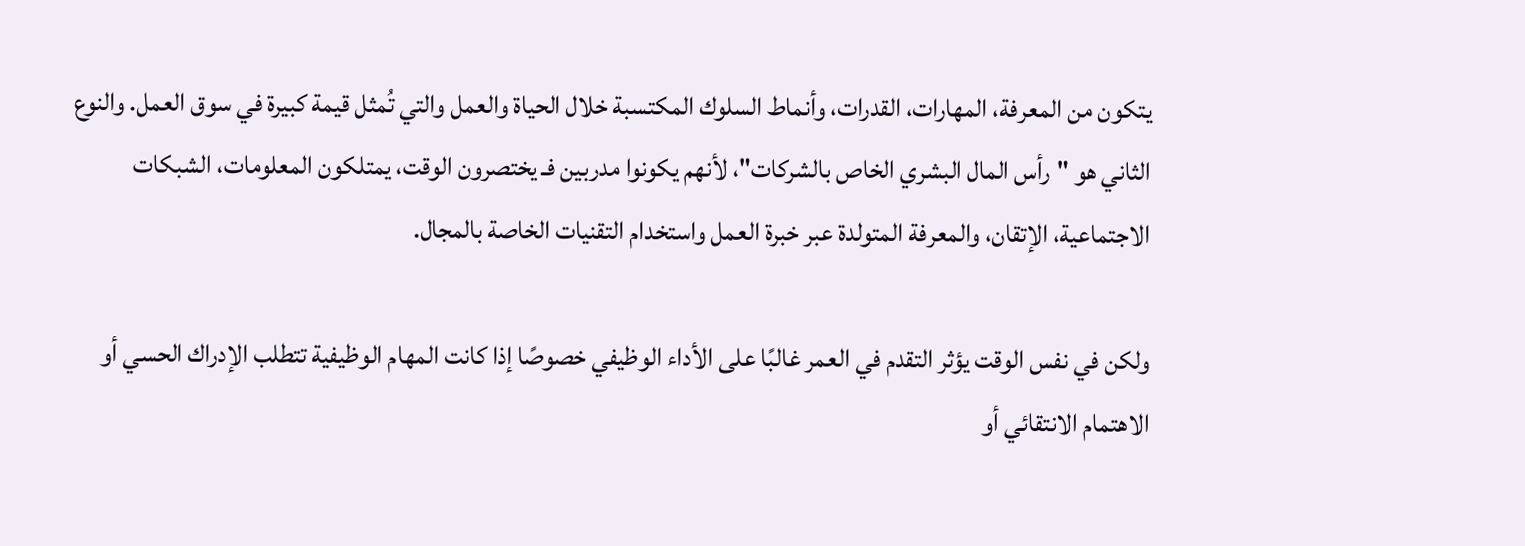يتكون من المعرفة، المهارات، القدرات، وأنماط السلوك المكتسبة خلال الحياة والعمل والتي تُمثل قيمة كبيرة في سوق العمل. والنوع الثاني هو "رأس المال البشري الخاص بالشركات"، لأنهم يكونوا مدربين فـ يختصرون الوقت، يمتلكون المعلومات، الشبكات الاجتماعية، الإتقان، والمعرفة المتولدة عبر خبرة العمل واستخدام التقنيات الخاصة بالمجال.

ولكن في نفس الوقت يؤثر التقدم في العمر غالبًا على الأداء الوظيفي خصوصًا إذا كانت المهام الوظيفية تتطلب الإدراك الحسي أو الاهتمام الانتقائي أو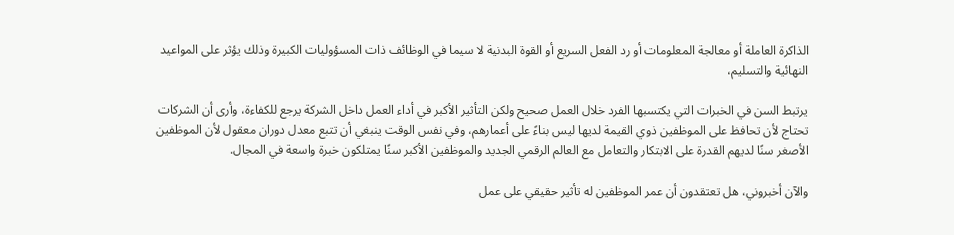الذاكرة العاملة أو معالجة المعلومات أو رد الفعل السريع أو القوة البدنية لا سيما في الوظائف ذات المسؤوليات الكبيرة وذلك يؤثر على المواعيد النهائية والتسليم،

يرتبط السن في الخبرات التي يكتسبها الفرد خلال العمل صحيح ولكن التأثير الأكبر في أداء العمل داخل الشركة يرجع للكفاءة، وأرى أن الشركات تحتاج لأن تحافظ على الموظفين ذوي القيمة لديها ليس بناءً على أعمارهم، وفي نفس الوقت ينبغي أن تتبع معدل دوران معقول لأن الموظفين الأصغر سنًا لديهم القدرة على الابتكار والتعامل مع العالم الرقمي الجديد والموظفين الأكبر سنًا يمتلكون خبرة واسعة في المجال.

والآن أخبروني، هل تعتقدون أن عمر الموظفين له تأثير حقيقي على عمل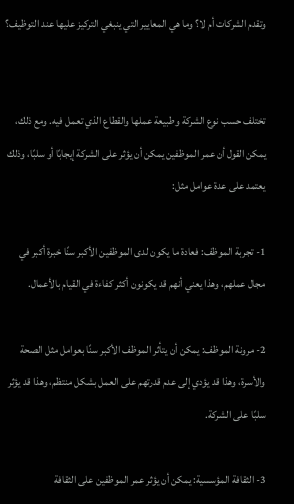وتقدم الشركات أم لا؟ وما هي المعايير التي ينبغي التركيز عليها عند التوظيف؟


تختلف حسب نوع الشركة وطبيعة عملها والقطاع الذي تعمل فيه. ومع ذلك، يمكن القول أن عمر الموظفين يمكن أن يؤثر على الشركة إيجابًا أو سلبًا، وذلك يعتمد على عدة عوامل مثل:

1- تجربة الموظف: فعادة ما يكون لدى الموظفين الأكبر سنًا خبرة أكبر في مجال عملهم، وهذا يعني أنهم قد يكونون أكثر كفاءة في القيام بالأعمال.

2- مرونة الموظف: يمكن أن يتأثر الموظف الأكبر سنًا بعوامل مثل الصحة والأسرة، وهذا قد يؤدي إلى عدم قدرتهم على العمل بشكل منتظم، وهذا قد يؤثر سلبًا على الشركة.

3- الثقافة المؤسسية: يمكن أن يؤثر عمر الموظفين على الثقافة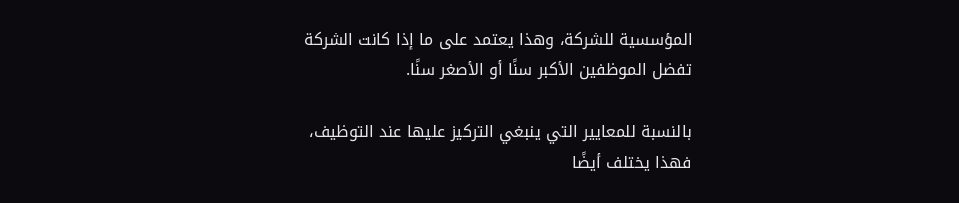المؤسسية للشركة، وهذا يعتمد على ما إذا كانت الشركة تفضل الموظفين الأكبر سنًا أو الأصغر سنًا.

بالنسبة للمعايير التي ينبغي التركيز عليها عند التوظيف، فهذا يختلف أيضًا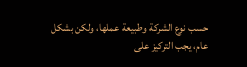حسب نوع الشركة وطبيعة عملها، ولكن بشكل عام، يجب التركيز على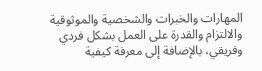المهارات والخبرات والشخصية والموثوقية والالتزام والقدرة على العمل بشكل فردي وفريقي، بالإضافة إلى معرفة كيفية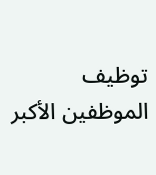توظيف الموظفين الأكبر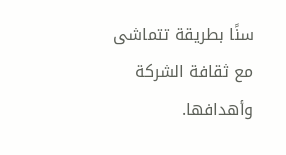سنًا بطريقة تتماشى مع ثقافة الشركة وأهدافها.